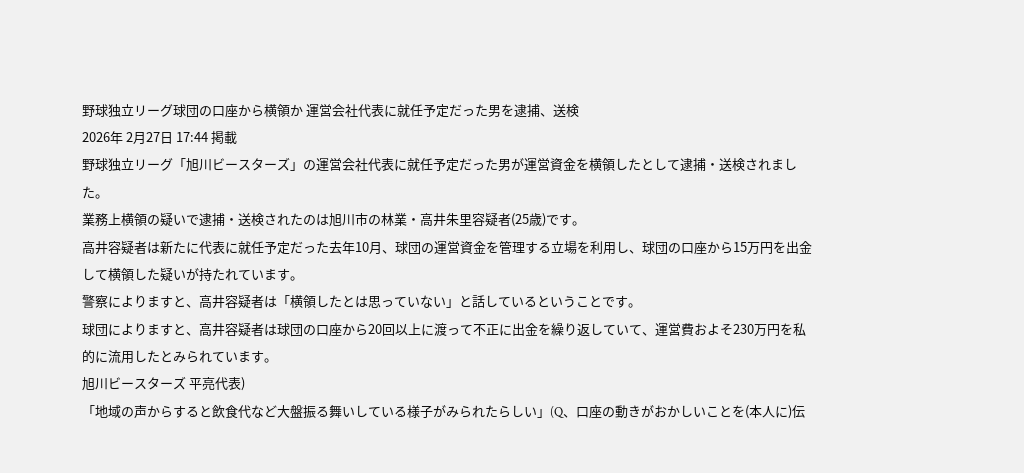野球独立リーグ球団の口座から横領か 運営会社代表に就任予定だった男を逮捕、送検
2026年 2月27日 17:44 掲載
野球独立リーグ「旭川ビースターズ」の運営会社代表に就任予定だった男が運営資金を横領したとして逮捕・送検されました。
業務上横領の疑いで逮捕・送検されたのは旭川市の林業・高井朱里容疑者(25歳)です。
高井容疑者は新たに代表に就任予定だった去年10月、球団の運営資金を管理する立場を利用し、球団の口座から15万円を出金して横領した疑いが持たれています。
警察によりますと、高井容疑者は「横領したとは思っていない」と話しているということです。
球団によりますと、高井容疑者は球団の口座から20回以上に渡って不正に出金を繰り返していて、運営費およそ230万円を私的に流用したとみられています。
旭川ビースターズ 平亮代表)
「地域の声からすると飲食代など大盤振る舞いしている様子がみられたらしい」(Q、口座の動きがおかしいことを(本人に)伝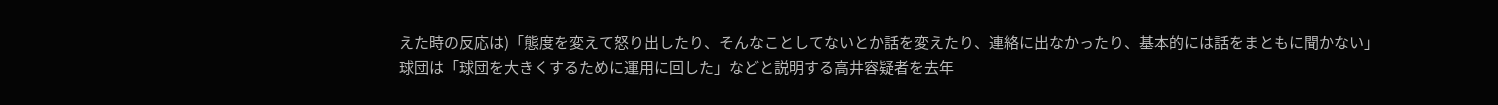えた時の反応は)「態度を変えて怒り出したり、そんなことしてないとか話を変えたり、連絡に出なかったり、基本的には話をまともに聞かない」
球団は「球団を大きくするために運用に回した」などと説明する高井容疑者を去年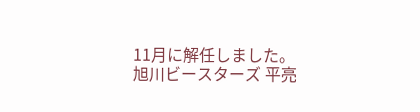11月に解任しました。
旭川ビースターズ 平亮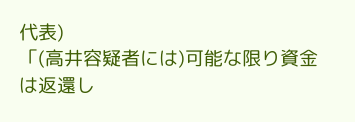代表)
「(高井容疑者には)可能な限り資金は返還し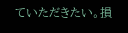ていただきたい。損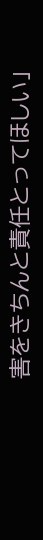害をきちんと責任とってほしい」